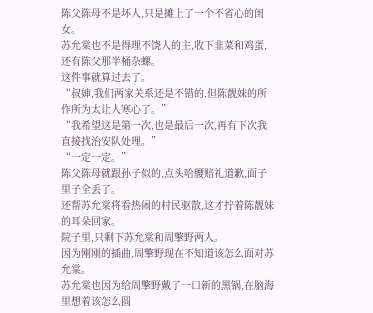陈父陈母不是坏人,只是摊上了一个不省心的闺女。
苏允棠也不是得理不饶人的主,收下韭菜和鸡蛋,还有陈父那半桶杂螺。
这件事就算过去了。
“叔婶,我们两家关系还是不错的,但陈靓妹的所作所为太让人寒心了。”
“我希望这是第一次,也是最后一次,再有下次我直接找治安队处理。”
“一定一定。”
陈父陈母就跟孙子似的,点头哈腰赔礼道歉,面子里子全丢了。
还帮苏允棠将看热闹的村民驱散,这才拧着陈靓妹的耳朵回家。
院子里,只剩下苏允棠和周擎野两人。
因为刚刚的插曲,周擎野现在不知道该怎么面对苏允棠。
苏允棠也因为给周擎野戴了一口新的黑锅,在脑海里想着该怎么圆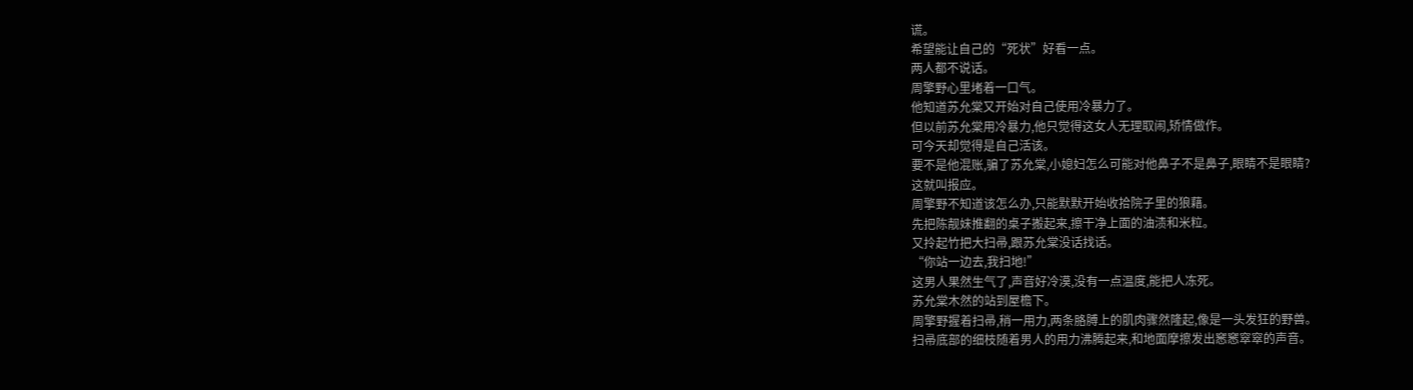谎。
希望能让自己的“死状”好看一点。
两人都不说话。
周擎野心里堵着一口气。
他知道苏允棠又开始对自己使用冷暴力了。
但以前苏允棠用冷暴力,他只觉得这女人无理取闹,矫情做作。
可今天却觉得是自己活该。
要不是他混账,骗了苏允棠,小媳妇怎么可能对他鼻子不是鼻子,眼睛不是眼睛?
这就叫报应。
周擎野不知道该怎么办,只能默默开始收拾院子里的狼藉。
先把陈靓妹推翻的桌子搬起来,擦干净上面的油渍和米粒。
又拎起竹把大扫帚,跟苏允棠没话找话。
“你站一边去,我扫地!”
这男人果然生气了,声音好冷漠,没有一点温度,能把人冻死。
苏允棠木然的站到屋檐下。
周擎野握着扫帚,稍一用力,两条胳膊上的肌肉骤然隆起,像是一头发狂的野兽。
扫帚底部的细枝随着男人的用力沸腾起来,和地面摩擦发出窸窸窣窣的声音。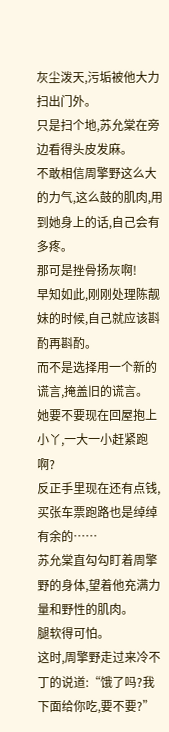灰尘泼天,污垢被他大力扫出门外。
只是扫个地,苏允棠在旁边看得头皮发麻。
不敢相信周擎野这么大的力气,这么鼓的肌肉,用到她身上的话,自己会有多疼。
那可是挫骨扬灰啊!
早知如此,刚刚处理陈靓妹的时候,自己就应该斟酌再斟酌。
而不是选择用一个新的谎言,掩盖旧的谎言。
她要不要现在回屋抱上小丫,一大一小赶紧跑啊?
反正手里现在还有点钱,买张车票跑路也是绰绰有余的……
苏允棠直勾勾盯着周擎野的身体,望着他充满力量和野性的肌肉。
腿软得可怕。
这时,周擎野走过来冷不丁的说道:“饿了吗?我下面给你吃,要不要?”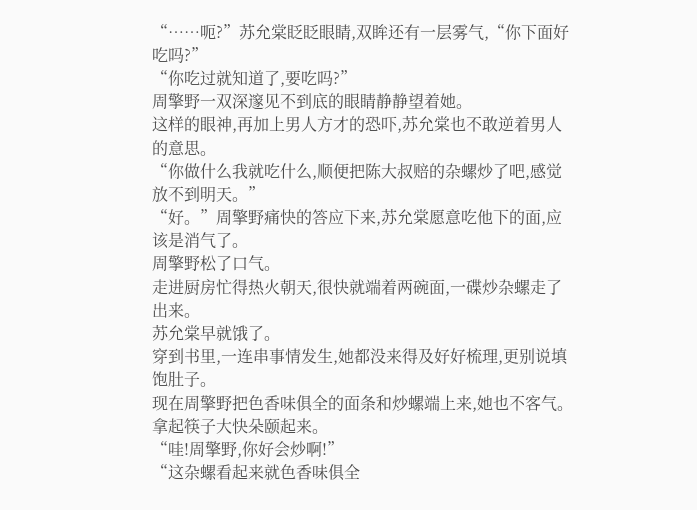“……呃?”苏允棠眨眨眼睛,双眸还有一层雾气,“你下面好吃吗?”
“你吃过就知道了,要吃吗?”
周擎野一双深邃见不到底的眼睛静静望着她。
这样的眼神,再加上男人方才的恐吓,苏允棠也不敢逆着男人的意思。
“你做什么我就吃什么,顺便把陈大叔赔的杂螺炒了吧,感觉放不到明天。”
“好。”周擎野痛快的答应下来,苏允棠愿意吃他下的面,应该是消气了。
周擎野松了口气。
走进厨房忙得热火朝天,很快就端着两碗面,一碟炒杂螺走了出来。
苏允棠早就饿了。
穿到书里,一连串事情发生,她都没来得及好好梳理,更别说填饱肚子。
现在周擎野把色香味俱全的面条和炒螺端上来,她也不客气。
拿起筷子大快朵颐起来。
“哇!周擎野,你好会炒啊!”
“这杂螺看起来就色香味俱全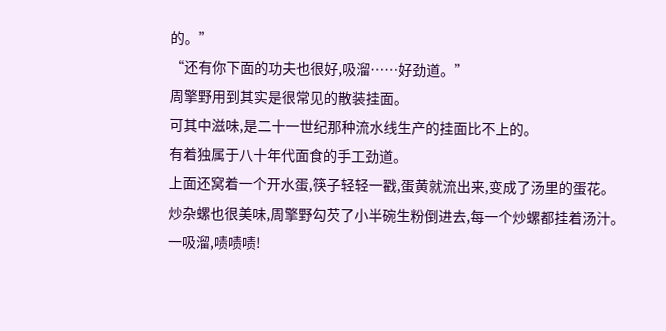的。”
“还有你下面的功夫也很好,吸溜……好劲道。”
周擎野用到其实是很常见的散装挂面。
可其中滋味,是二十一世纪那种流水线生产的挂面比不上的。
有着独属于八十年代面食的手工劲道。
上面还窝着一个开水蛋,筷子轻轻一戳,蛋黄就流出来,变成了汤里的蛋花。
炒杂螺也很美味,周擎野勾芡了小半碗生粉倒进去,每一个炒螺都挂着汤汁。
一吸溜,啧啧啧!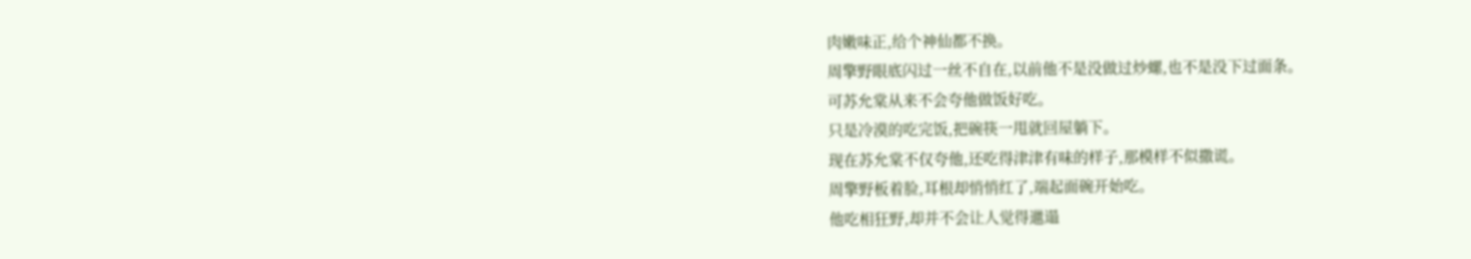肉嫩味正,给个神仙都不换。
周擎野眼底闪过一丝不自在,以前他不是没做过炒螺,也不是没下过面条。
可苏允棠从来不会夸他做饭好吃。
只是冷漠的吃完饭,把碗筷一甩就回屋躺下。
现在苏允棠不仅夸他,还吃得津津有味的样子,那模样不似撒谎。
周擎野板着脸,耳根却悄悄红了,端起面碗开始吃。
他吃相狂野,却并不会让人觉得邋遢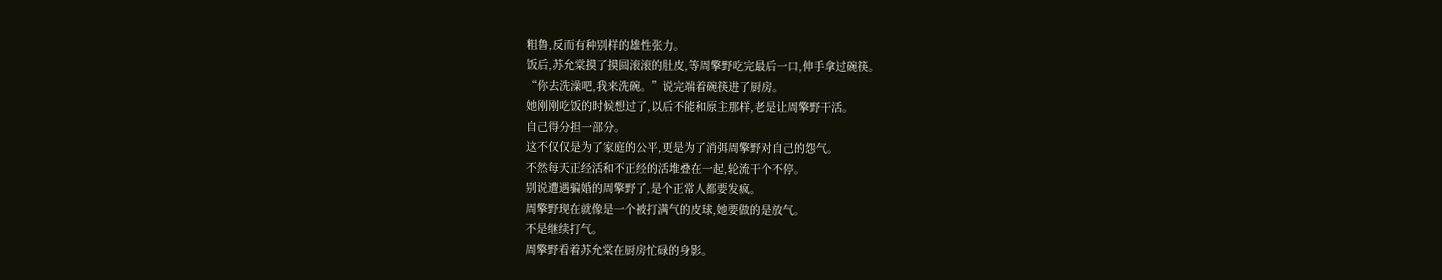粗鲁,反而有种别样的雄性张力。
饭后,苏允棠摸了摸圆滚滚的肚皮,等周擎野吃完最后一口,伸手拿过碗筷。
“你去洗澡吧,我来洗碗。”说完端着碗筷进了厨房。
她刚刚吃饭的时候想过了,以后不能和原主那样,老是让周擎野干活。
自己得分担一部分。
这不仅仅是为了家庭的公平,更是为了消弭周擎野对自己的怨气。
不然每天正经活和不正经的活堆叠在一起,轮流干个不停。
别说遭遇骗婚的周擎野了,是个正常人都要发疯。
周擎野现在就像是一个被打满气的皮球,她要做的是放气。
不是继续打气。
周擎野看着苏允棠在厨房忙碌的身影。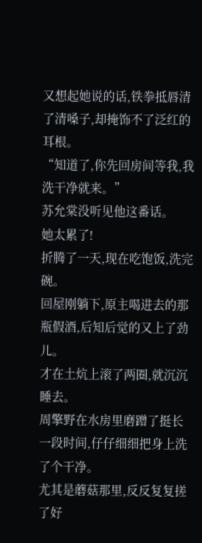又想起她说的话,铁拳抵唇清了清嗓子,却掩饰不了泛红的耳根。
“知道了,你先回房间等我,我洗干净就来。”
苏允棠没听见他这番话。
她太累了!
折腾了一天,现在吃饱饭,洗完碗。
回屋刚躺下,原主喝进去的那瓶假酒,后知后觉的又上了劲儿。
才在土炕上滚了两圈,就沉沉睡去。
周擎野在水房里磨蹭了挺长一段时间,仔仔细细把身上洗了个干净。
尤其是蘑菇那里,反反复复搓了好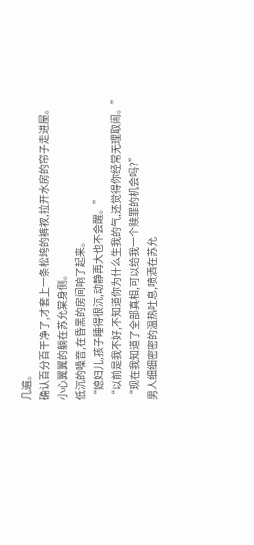几遍。
确认百分百干净了,才套上一条松垮的裤衩,拉开水房的帘子走进屋。
小心翼翼的躺在苏允棠身侧。
低沉的嗓音,在昏黑的房间响了起来。
“媳妇儿,孩子睡得很沉,动静再大也不会醒。”
“以前是我不好,不知道你为什么生我的气,还觉得你经常无理取闹。”
“现在我知道了全部真相,可以给我一个赎罪的机会吗?”
男人细细密密的温热吐息,喷洒在苏允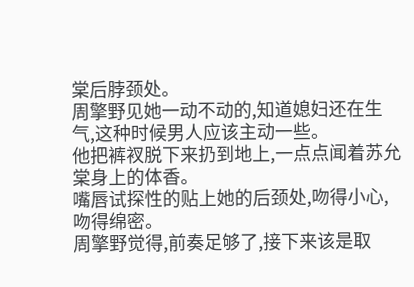棠后脖颈处。
周擎野见她一动不动的,知道媳妇还在生气,这种时候男人应该主动一些。
他把裤衩脱下来扔到地上,一点点闻着苏允棠身上的体香。
嘴唇试探性的贴上她的后颈处,吻得小心,吻得绵密。
周擎野觉得,前奏足够了,接下来该是取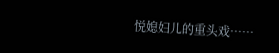悦媳妇儿的重头戏……